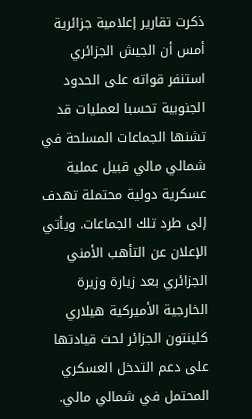ذكرت تقارير إعلامية جزائرية أمس أن الجيش الجزائري استنفر قواته على الحدود الجنوبية تحسبا لعمليات قد تشنها الجماعات المسلحة في شمالي مالي قبيل عملية عسكرية دولية محتملة تهدف إلى طرد تلك الجماعات. ويأتي الإعلان عن التأهب الأمني الجزائري بعد زيارة وزيرة الخارجية الأميركية هيلاري كلينتون الجزائر لحث قيادتها على دعم التدخل العسكري المحتمل في شمالي مالي.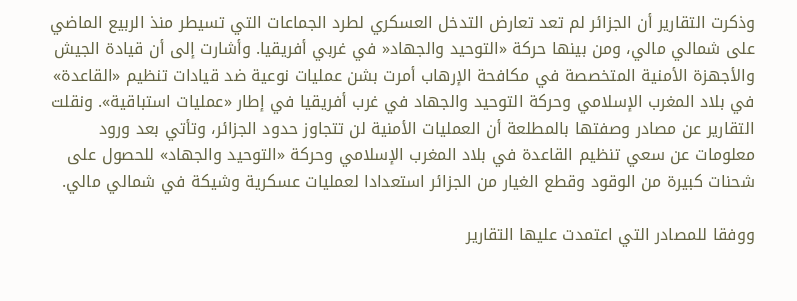وذكرت التقارير أن الجزائر لم تعد تعارض التدخل العسكري لطرد الجماعات التي تسيطر منذ الربيع الماضي على شمالي مالي، ومن بينها حركة «التوحيد والجهاد« في غربي أفريقيا. وأشارت إلى أن قيادة الجيش والأجهزة الأمنية المتخصصة في مكافحة الإرهاب أمرت بشن عمليات نوعية ضد قيادات تنظيم «القاعدة» في بلاد المغرب الإسلامي وحركة التوحيد والجهاد في غرب أفريقيا في إطار «عمليات استباقية». ونقلت التقارير عن مصادر وصفتها بالمطلعة أن العمليات الأمنية لن تتجاوز حدود الجزائر، وتأتي بعد ورود معلومات عن سعي تنظيم القاعدة في بلاد المغرب الإسلامي وحركة «التوحيد والجهاد» للحصول على شحنات كبيرة من الوقود وقطع الغيار من الجزائر استعدادا لعمليات عسكرية وشيكة في شمالي مالي.

ووفقا للمصادر التي اعتمدت عليها التقارير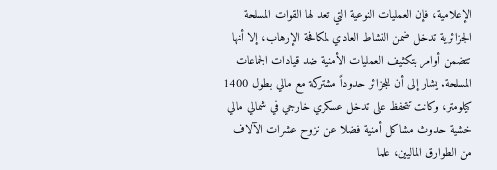الإعلامية، فإن العمليات النوعية التي تعد لها القوات المسلحة الجزائرية تدخل ضمن النشاط العادي لمكافحة الإرهاب، إلا أنها تتضمن أوامر بتكثيف العمليات الأمنية ضد قيادات الجماعات المسلحة. يشار إلى أن للجزائر حدوداً مشتركة مع مالي بطول 1400 كيلومتر، وكانت تتحفظ على تدخل عسكري خارجي في شمالي مالي خشية حدوث مشاكل أمنية فضلا عن نزوح عشرات الآلاف من الطوارق الماليين، علما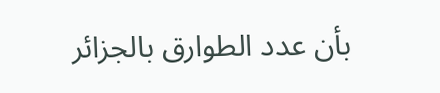بأن عدد الطوارق بالجزائر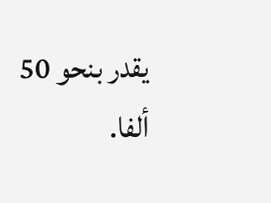يقدر بنحو 50 ألفا.